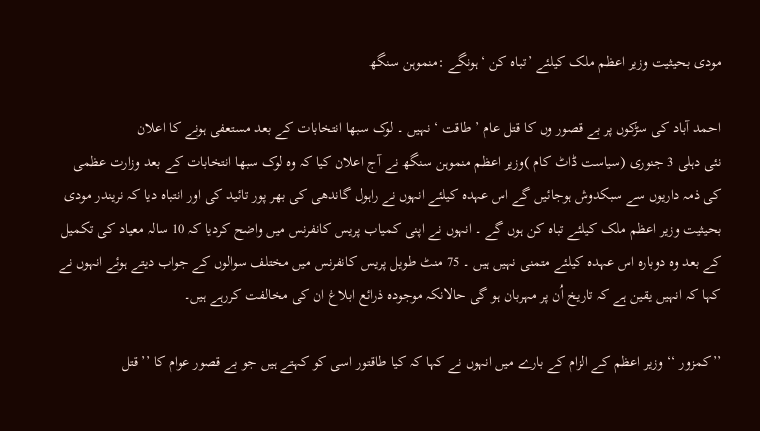مودی بحیثیت وزیر اعظم ملک کیلئے ’تباہ کن ‘ہونگے :منموہن سنگھ

احمد آباد کی سڑکوں پر بے قصور وں کا قتل عام ’ طاقت ‘ نہیں ۔ لوک سبھا انتخابات کے بعد مستعفی ہونے کا اعلان
نئی دہلی 3 جنوری (سیاست ڈاٹ کام )وزیر اعظم منموہن سنگھ نے آج اعلان کیا کہ وہ لوک سبھا انتخابات کے بعد وزارت عظمی کی ذمہ داریوں سے سبکدوش ہوجائیں گے اس عہدہ کیلئے انہوں نے راہول گاندھی کی بھر پور تائید کی اور انتباہ دیا کہ نریندر مودی بحیثیت وزیر اعظم ملک کیلئے تباہ کن ہوں گے ۔ انہوں نے اپنی کمیاب پریس کانفرنس میں واضح کردیا کہ 10 سالہ معیاد کی تکمیل کے بعد وہ دوبارہ اس عہدہ کیلئے متمنی نہیں ہیں ۔ 75 منٹ طویل پریس کانفرنس میں مختلف سوالوں کے جواب دیتے ہوئے انہوں نے کہا کہ انہیں یقین ہے کہ تاریخ اُن پر مہربان ہو گی حالانکہ موجودہ ذرائع ابلاغ ان کی مخالفت کررہے ہیں۔

’’کمزور ‘‘وزیر اعظم کے الزام کے بارے میں انہوں نے کہا کہ کیا طاقتور اسی کو کہتے ہیں جو بے قصور عوام کا ’’قتل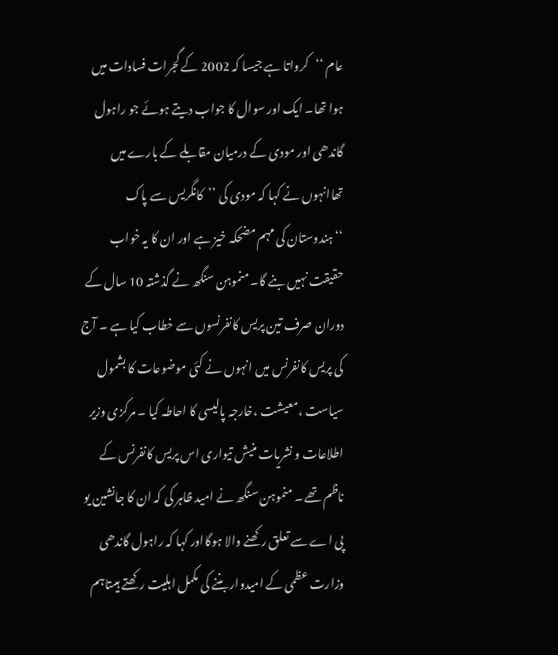عام ‘‘کرواتا ہے جیسا کہ 2002 کے گجرات فسادات میں ہوا تھا۔ ایک اور سوال کا جواب دیتے ہوئے جو راہول گاندھی اور مودی کے درمیان مقابلے کے بارے میں تھاانہوں نے کہا کہ مودی کی ’’کانگریس سے پاک ‘‘ہندوستان کی مہم مضحکہ خیز ہے اور ان کا یہ خواب حقیقت نہیں بنے گا۔ منموہن سنگھ نے گذشتہ 10 سال کے دوران صرف تین پریس کانفرنسوں سے خطاب کیا ہے ۔ آج کی پریس کانفرنس میں انہوں نے کئی موضوعات کا بشمول سیاست ،معیشت ،خارجہ پالیسی کا احاطہ کیا ۔ مرکزی وزیر اطلاعات و نشریات منیش تیواری اس پریس کانفرنس کے ناظم تھے ۔ منموہن سنگھ نے امید ظاہر کی کہ ان کا جانشین یو پی اے سے تعلق رکھنے والا ہوگااور کہا کہ راہول گاندھی وزارت عظمی کے امیدوار بننے کی مکمل اہلیت رکھتے ہیںتاہم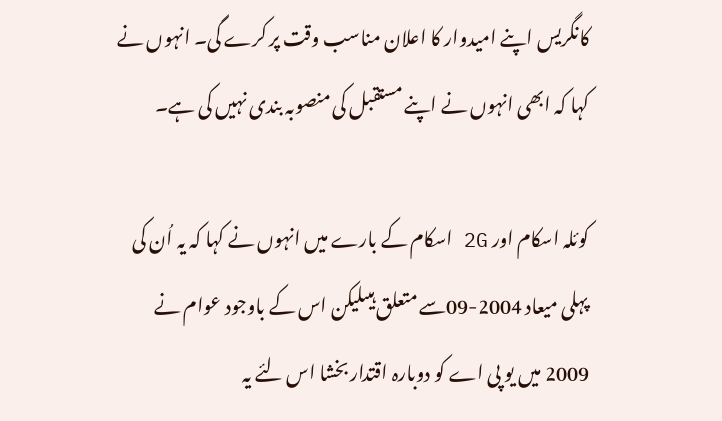کانگریس اپنے امیدوار کا اعلان مناسب وقت پر کرے گی۔ انہوں نے کہا کہ ابھی انہوں نے اپنے مستقبل کی منصوبہ بندی نہیں کی ہے۔

کوئلہ اسکام اور 2G اسکام کے بارے میں انہوں نے کہا کہ یہ اُن کی پہلی میعاد 2004-09سے متعلق ہیںلیکن اس کے باوجود عوام نے 2009 میں یو پی اے کو دوبارہ اقتدار بخشا اس لئے یہ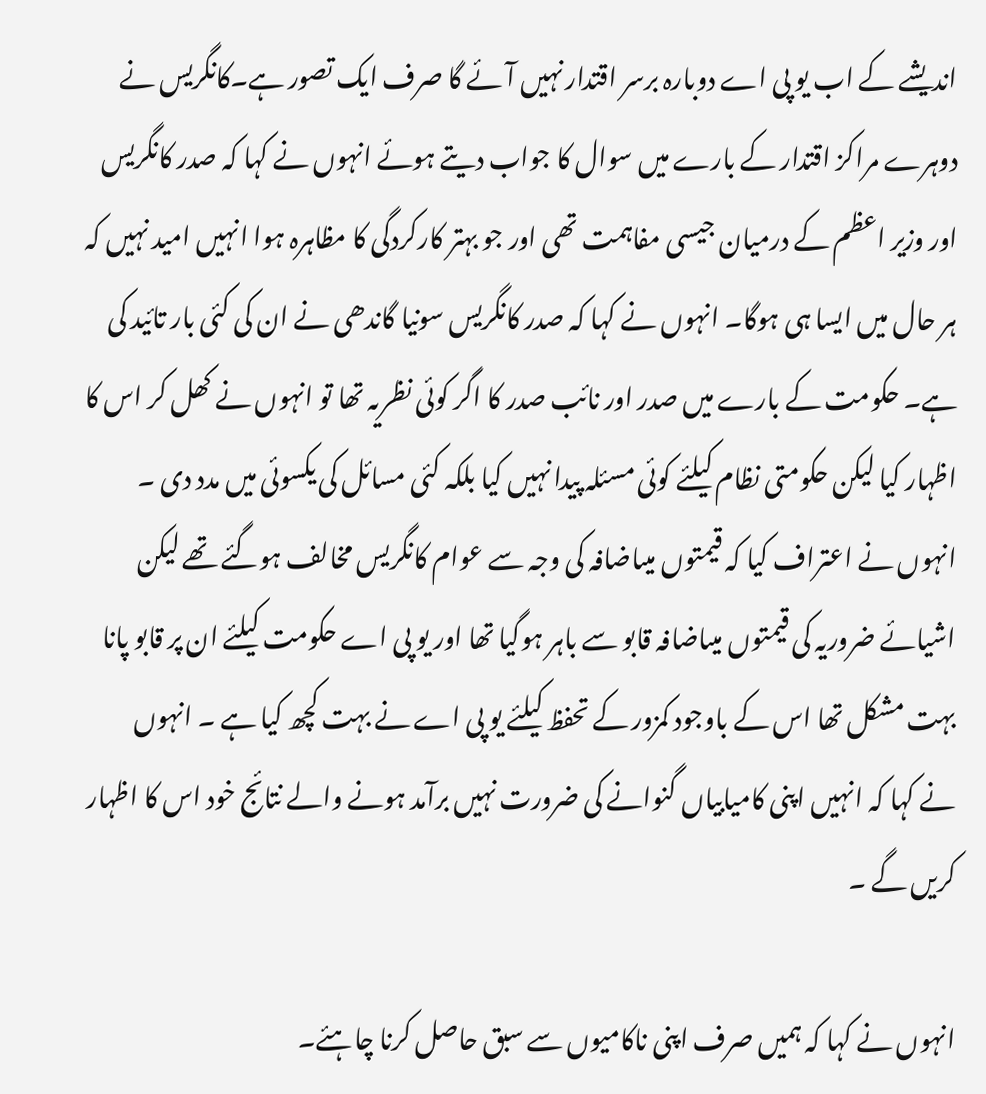اندیشے کے اب یو پی اے دوبارہ برسر اقتدار نہیں آئے گا صرف ایک تصور ہے۔کانگریس نے دوہرے مراکز اقتدار کے بارے میں سوال کا جواب دیتے ہوئے انہوں نے کہا کہ صدر کانگریس اور وزیر اعظم کے درمیان جیسی مفاہمت تھی اور جو بہتر کارکردگی کا مظاہرہ ہوا انہیں امید نہیں کہ ہر حال میں ایسا ہی ہوگا۔ انہوں نے کہا کہ صدر کانگریس سونیا گاندھی نے ان کی کئی بار تائید کی ہے۔ حکومت کے بارے میں صدر اور نائب صدر کا اگر کوئی نظریہ تھا تو انہوں نے کھل کر اس کا اظہار کیا لیکن حکومتی نظام کیلئے کوئی مسئلہ پیدا نہیں کیا بلکہ کئی مسائل کی یکسوئی میں مدد دی ۔ انہوں نے اعتراف کیا کہ قیمتوں میںاضافہ کی وجہ سے عوام کانگریس مخالف ہوگئے تھے لیکن اشیائے ضروریہ کی قیمتوں میںاضافہ قابو سے باہر ہوگیا تھا اور یو پی اے حکومت کیلئے ان پر قابو پانا بہت مشکل تھا اس کے باوجود کمزور کے تحفظ کیلئے یو پی اے نے بہت کچھ کیا ہے ۔ انہوں نے کہا کہ انہیں اپنی کامیابیاں گنوانے کی ضرورت نہیں برآمد ہونے والے نتائج خود اس کا اظہار کریں گے ۔

انہوں نے کہا کہ ہمیں صرف اپنی ناکامیوں سے سبق حاصل کرنا چاہئے۔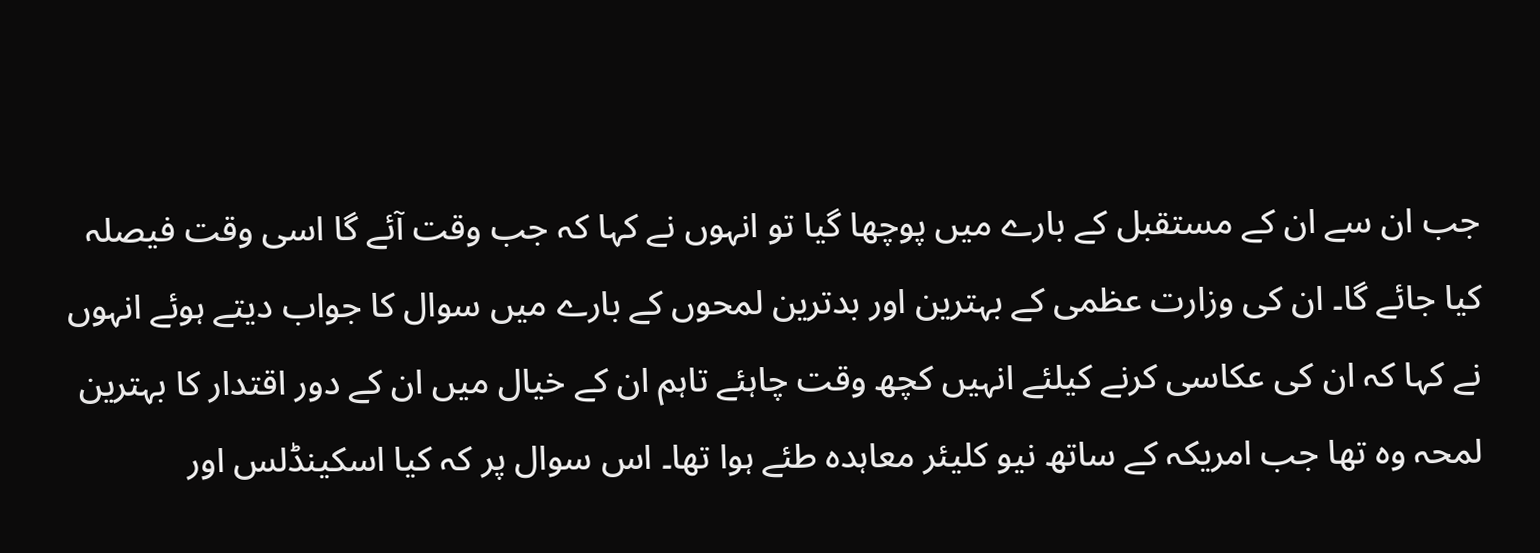جب ان سے ان کے مستقبل کے بارے میں پوچھا گیا تو انہوں نے کہا کہ جب وقت آئے گا اسی وقت فیصلہ کیا جائے گا۔ ان کی وزارت عظمی کے بہترین اور بدترین لمحوں کے بارے میں سوال کا جواب دیتے ہوئے انہوں نے کہا کہ ان کی عکاسی کرنے کیلئے انہیں کچھ وقت چاہئے تاہم ان کے خیال میں ان کے دور اقتدار کا بہترین لمحہ وہ تھا جب امریکہ کے ساتھ نیو کلیئر معاہدہ طئے ہوا تھا۔ اس سوال پر کہ کیا اسکینڈلس اور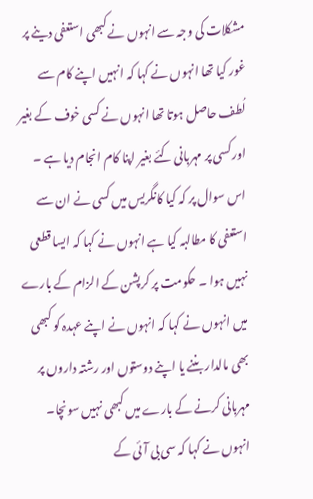مشکلات کی وجہ سے انہوں نے کبھی استعفی دینے پر غور کیا تھا انہوں نے کہا کہ انہیں اپنے کام سے لُطف حاصل ہوتا تھا انہوں نے کسی خوف کے بغیر اور کسی پر مہربانی کئے بغیر اپنا کام انجام دیا ہے ۔ اس سوال پر کہ کیا کانگریس میں کسی نے ان سے استعفی کا مطالبہ کیا ہے انہوں نے کہا کہ ایسا قطعی نہیں ہوا ۔ حکومت پر کرپشن کے الزام کے بارے میں انہوں نے کہا کہ انہوں نے اپنے عہدہ کو کبھی بھی مالدار بننے یا اپنے دوستوں اور رشتہ داروں پر مہربانی کرنے کے بارے میں کبھی نہیں سونچا۔ انہوں نے کہا کہ سی بی آئی کے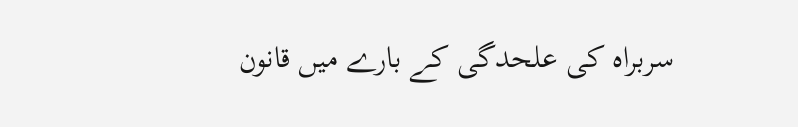سربراہ کی علحدگی کے بارے میں قانون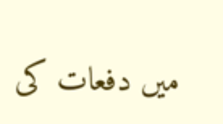میں دفعات کی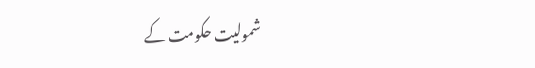شمولیت حکومت کے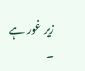زیر غور ہے ۔